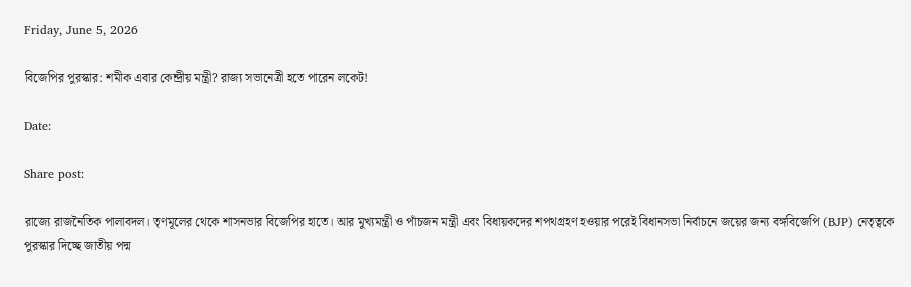Friday, June 5, 2026

বিজেপির পুরস্কার: শমীক এবার কেন্দ্রীয় মন্ত্রী? রাজ্য সভানেত্রী হতে পারেন লকেট!

Date:

Share post:

রাজ্যে রাজনৈতিক পালাবদল। তৃণমূলের থেকে শাসনভার বিজেপির হাতে। আর মুখ্যমন্ত্রী ও পাঁচজন মন্ত্রী এবং বিধায়কদের শপথগ্রহণ হওয়ার পরেই বিধানসভা নির্বাচনে জয়ের জন্য বঙ্গবিজেপি (BJP) নেতৃত্বকে পুরস্কার দিচ্ছে জাতীয় পদ্ম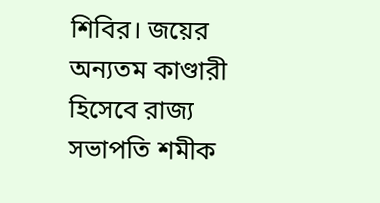শিবির। জয়ের অন্যতম কাণ্ডারী হিসেবে রাজ্য সভাপতি শমীক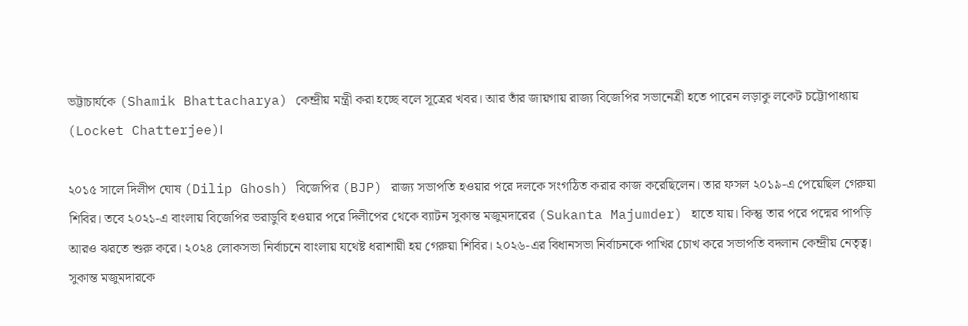ভট্টাচার্যকে (Shamik Bhattacharya) কেন্দ্রীয় মন্ত্রী করা হচ্ছে বলে সূত্রের খবর। আর তাঁর জায়গায় রাজ্য বিজেপির সভানেত্রী হতে পারেন লড়াকু লকেট চট্টোপাধ্যায় (Locket Chatterjee)।

২০১৫ সালে দিলীপ ঘোষ (Dilip Ghosh) বিজেপির (BJP) রাজ্য সভাপতি হওয়ার পরে দলকে সংগঠিত করার কাজ করেছিলেন। তার ফসল ২০১৯-এ পেয়েছিল গেরুয়া শিবির। তবে ২০২১-এ বাংলায় বিজেপির ভরাডুবি হওয়ার পরে দিলীপের থেকে ব্যাটন সুকান্ত মজুমদারের (Sukanta Majumder) হাতে যায়। কিন্তু তার পরে পদ্মের পাপড়ি আরও ঝরতে শুরু করে। ২০২৪ লোকসভা নির্বাচনে বাংলায় যথেষ্ট ধরাশায়ী হয় গেরুয়া শিবির। ২০২৬-এর বিধানসভা নির্বাচনকে পাখির চোখ করে সভাপতি বদলান কেন্দ্রীয় নেতৃত্ব। সুকান্ত মজুমদারকে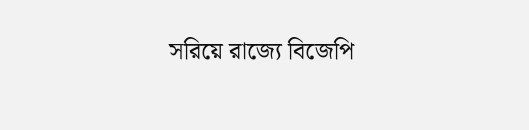সরিয়ে রাজ্যে বিজেপি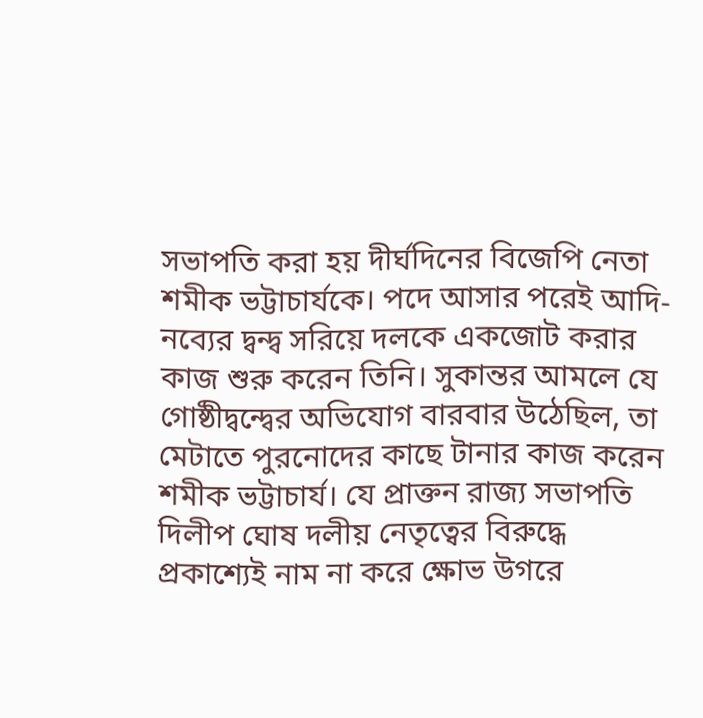সভাপতি করা হয় দীর্ঘদিনের বিজেপি নেতা শমীক ভট্টাচার্যকে। পদে আসার পরেই আদি-নব্যের দ্বন্দ্ব সরিয়ে দলকে একজোট করার কাজ শুরু করেন তিনি। সুকান্তর আমলে যে গোষ্ঠীদ্বন্দ্বের অভিযোগ বারবার উঠেছিল, তা মেটাতে পুরনোদের কাছে টানার কাজ করেন শমীক ভট্টাচার্য। যে প্রাক্তন রাজ্য সভাপতি দিলীপ ঘোষ দলীয় নেতৃত্বের বিরুদ্ধে প্রকাশ্যেই নাম না করে ক্ষোভ উগরে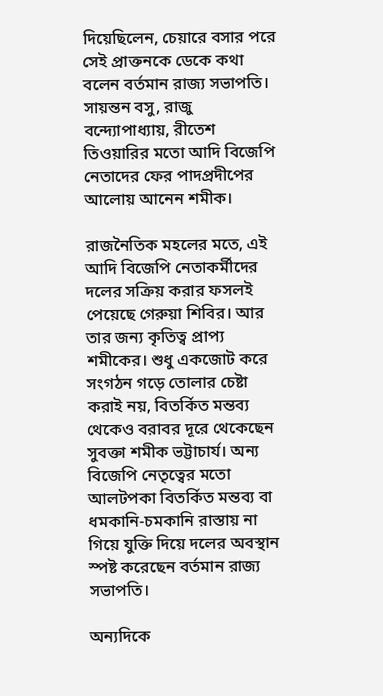দিয়েছিলেন, চেয়ারে বসার পরে সেই প্রাক্তনকে ডেকে কথা বলেন বর্তমান রাজ্য সভাপতি। সায়ন্তন বসু, রাজু বন্দ্যোপাধ্যায়, রীতেশ তিওয়ারির মতো আদি বিজেপি নেতাদের ফের পাদপ্রদীপের আলোয় আনেন শমীক।

রাজনৈতিক মহলের মতে, এই আদি বিজেপি নেতাকর্মীদের দলের সক্রিয় করার ফসলই পেয়েছে গেরুয়া শিবির। আর তার জন্য কৃতিত্ব প্রাপ্য শমীকের। শুধু একজোট করে সংগঠন গড়ে তোলার চেষ্টা করাই নয়, বিতর্কিত মন্তব্য থেকেও বরাবর দূরে থেকেছেন সুবক্তা শমীক ভট্টাচার্য। অন্য বিজেপি নেতৃত্বের মতো আলটপকা বিতর্কিত মন্তব্য বা ধমকানি-চমকানি রাস্তায় না গিয়ে যুক্তি দিয়ে দলের অবস্থান স্পষ্ট করেছেন বর্তমান রাজ্য সভাপতি।

অন্যদিকে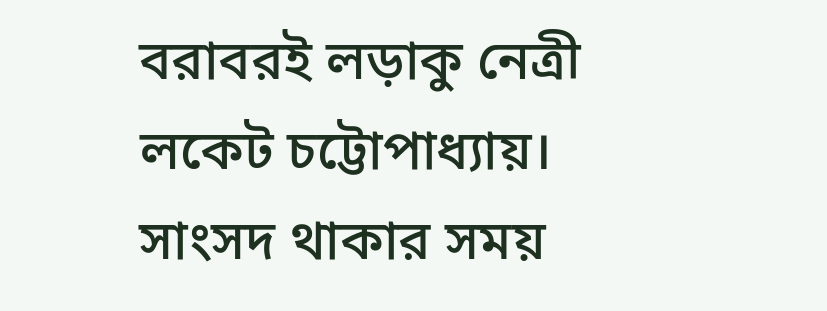বরাবরই লড়াকু নেত্রী লকেট চট্টোপাধ্যায়। সাংসদ থাকার সময়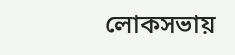লোকসভায়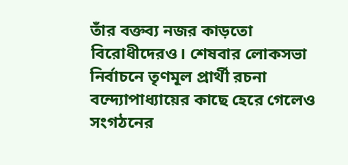তাঁর বক্তব্য নজর কাড়তো বিরোধীদেরও। শেষবার লোকসভা নির্বাচনে তৃণমূল প্রার্থী রচনা বন্দ্যোপাধ্যায়ের কাছে হেরে গেলেও সংগঠনের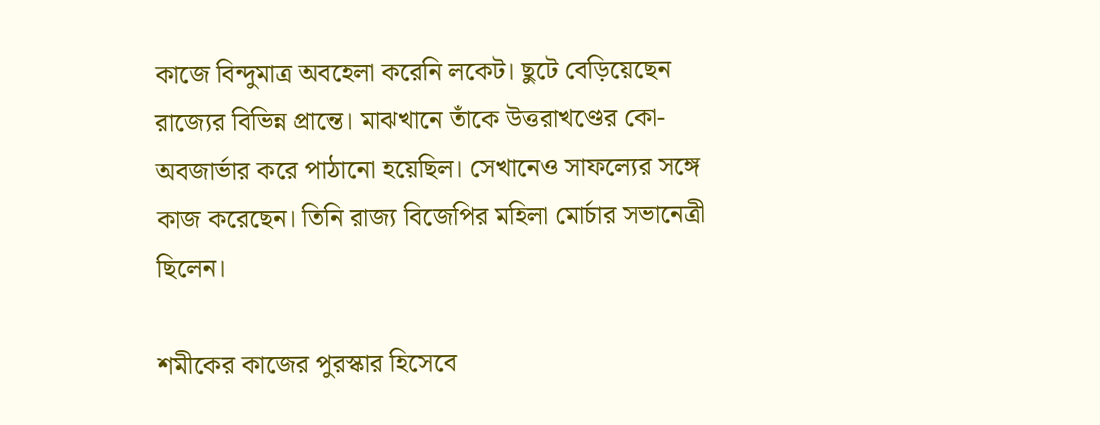কাজে বিন্দুমাত্র অবহেলা করেনি লকেট। ছুটে বেড়িয়েছেন রাজ্যের বিভিন্ন প্রান্তে। মাঝখানে তাঁকে উত্তরাখণ্ডের কো-অবজার্ভার করে পাঠানো হয়েছিল। সেখানেও সাফল্যের সঙ্গে কাজ করেছেন। তিনি রাজ্য বিজেপির মহিলা মোর্চার সভানেত্রী ছিলেন।

শমীকের কাজের পুরস্কার হিসেবে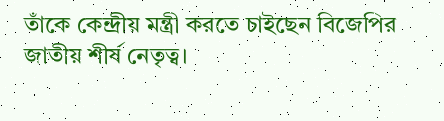তাঁকে কেন্দ্রীয় মন্ত্রী করতে চাইছেন বিজেপির জাতীয় শীর্ষ নেতৃত্ব।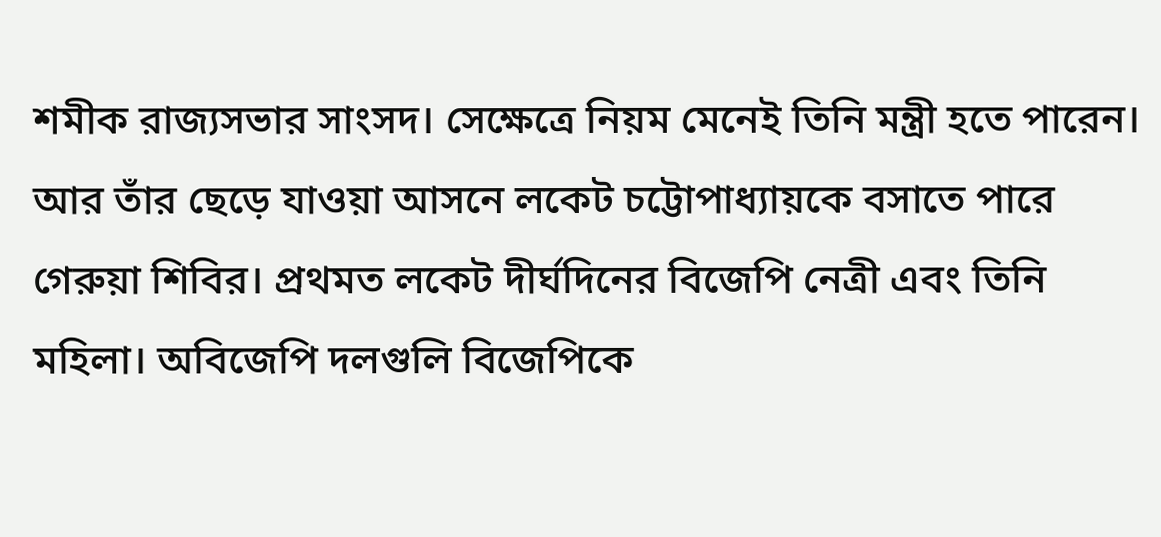শমীক রাজ্যসভার সাংসদ। সেক্ষেত্রে নিয়ম মেনেই তিনি মন্ত্রী হতে পারেন। আর তাঁর ছেড়ে যাওয়া আসনে লকেট চট্টোপাধ্যায়কে বসাতে পারে গেরুয়া শিবির। প্রথমত লকেট দীর্ঘদিনের বিজেপি নেত্রী এবং তিনি মহিলা। অবিজেপি দলগুলি বিজেপিকে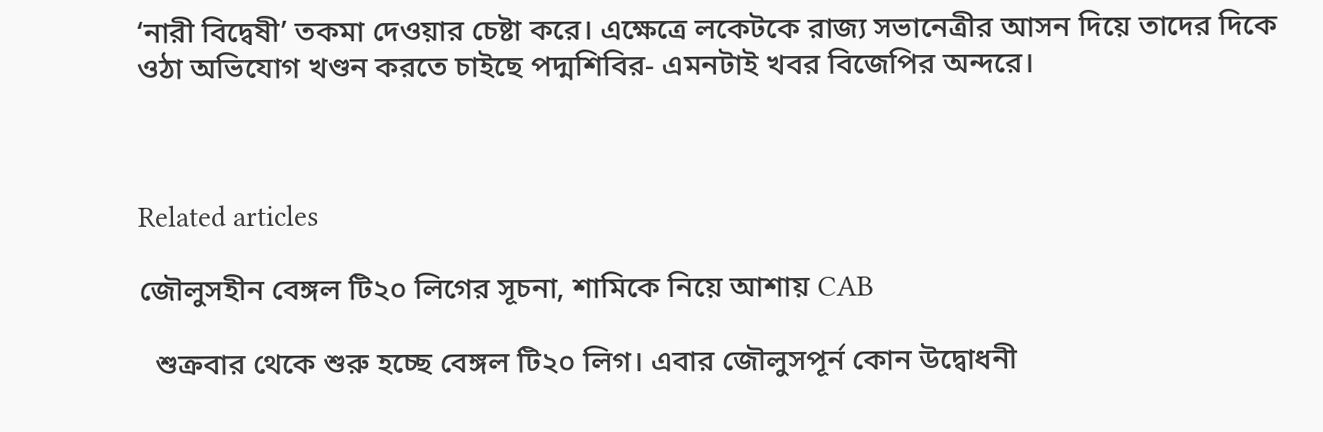‘নারী বিদ্বেষী’ তকমা দেওয়ার চেষ্টা করে। এক্ষেত্রে লকেটকে রাজ্য সভানেত্রীর আসন দিয়ে তাদের দিকে ওঠা অভিযোগ খণ্ডন করতে চাইছে পদ্মশিবির- এমনটাই খবর বিজেপির অন্দরে।



Related articles

জৌলুসহীন বেঙ্গল টি২০ লিগের সূচনা, শামিকে নিয়ে আশায় CAB

  শুক্রবার থেকে শুরু হচ্ছে বেঙ্গল টি২০ লিগ। এবার জৌলুসপূর্ন কোন উদ্বোধনী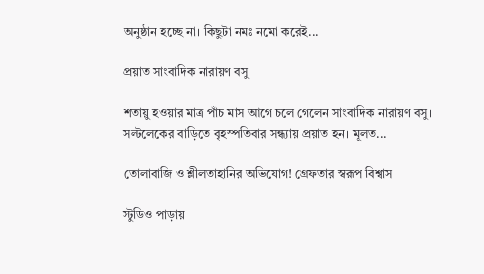অনুষ্ঠান হচ্ছে না। কিছুটা নমঃ নমো করেই...

প্রয়াত সাংবাদিক নারায়ণ বসু

শতায়ু হওয়ার মাত্র পাঁচ মাস আগে চলে গেলেন সাংবাদিক নারায়ণ বসু। সল্টলেকের বাড়িতে বৃহস্পতিবার সন্ধ্যায় প্রয়াত হন। মূলত...

তোলাবাজি ও শ্লীলতাহানির অভিযোগ! গ্রেফতার স্বরূপ বিশ্বাস

স্টুডিও পাড়ায়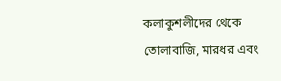কলাকুশলীদের থেকে তোলাবাজি, মারধর এবং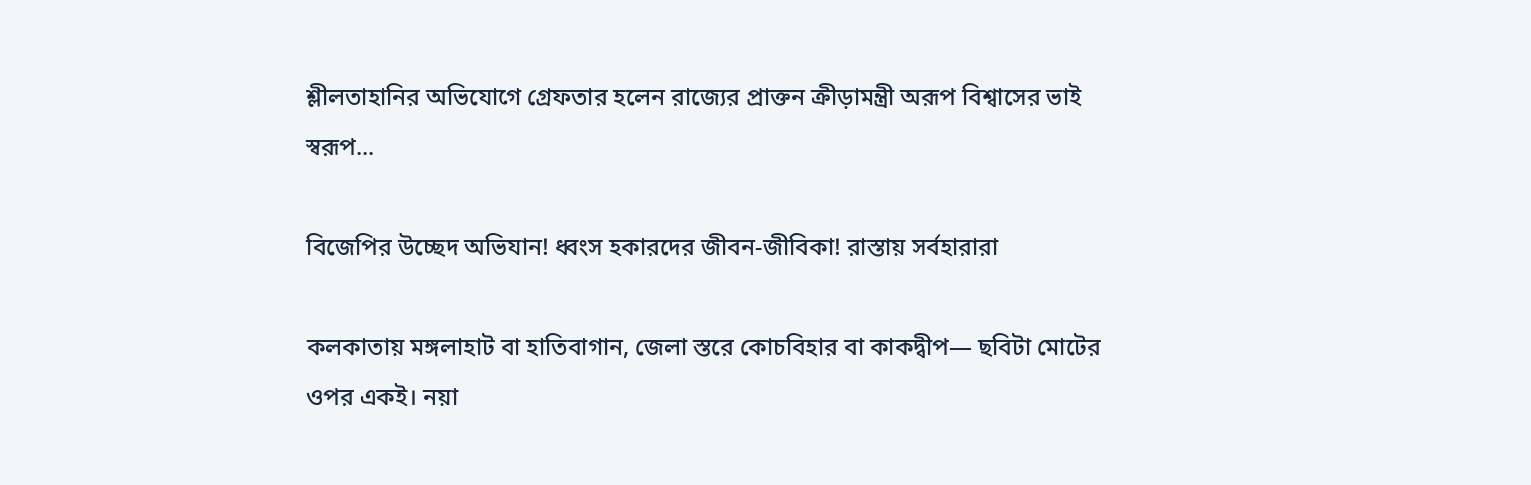শ্লীলতাহানির অভিযোগে গ্রেফতার হলেন রাজ্যের প্রাক্তন ক্রীড়ামন্ত্রী অরূপ বিশ্বাসের ভাই স্বরূপ...

বিজেপির উচ্ছেদ অভিযান! ধ্বংস হকারদের জীবন-জীবিকা! রাস্তায় সর্বহারারা

কলকাতায় মঙ্গলাহাট বা হাতিবাগান, জেলা স্তরে কোচবিহার বা কাকদ্বীপ— ছবিটা মোটের ওপর একই। নয়া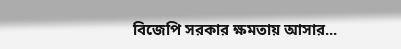বিজেপি সরকার ক্ষমতায় আসার...